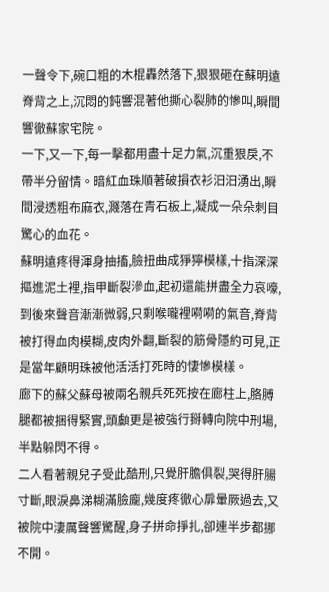一聲令下,碗口粗的木棍轟然落下,狠狠砸在蘇明遠脊背之上,沉悶的鈍響混著他撕心裂肺的慘叫,瞬間響徹蘇家宅院。
一下,又一下,每一擊都用盡十足力氣,沉重狠戾,不帶半分留情。暗紅血珠順著破損衣衫汩汩湧出,瞬間浸透粗布麻衣,濺落在青石板上,凝成一朵朵刺目驚心的血花。
蘇明遠疼得渾身抽搐,臉扭曲成猙獰模樣,十指深深摳進泥土裡,指甲斷裂滲血,起初還能拼盡全力哀嚎,到後來聲音漸漸微弱,只剩喉嚨裡嗬嗬的氣音,脊背被打得血肉模糊,皮肉外翻,斷裂的筋骨隱約可見,正是當年顧明珠被他活活打死時的悽慘模樣。
廊下的蘇父蘇母被兩名親兵死死按在廊柱上,胳膊腿都被捆得緊實,頭顱更是被強行掰轉向院中刑場,半點躲閃不得。
二人看著親兒子受此酷刑,只覺肝膽俱裂,哭得肝腸寸斷,眼淚鼻涕糊滿臉龐,幾度疼徹心扉暈厥過去,又被院中淒厲聲響驚醒,身子拼命掙扎,卻連半步都挪不開。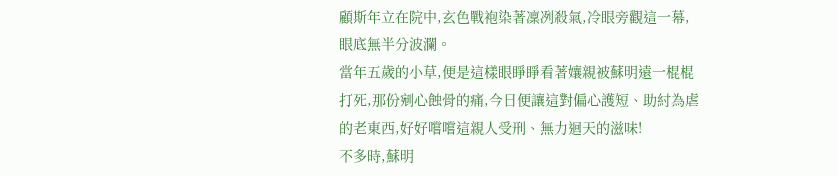顧斯年立在院中,玄色戰袍染著凜冽殺氣,冷眼旁觀這一幕,眼底無半分波瀾。
當年五歲的小草,便是這樣眼睜睜看著孃親被蘇明遠一棍棍打死,那份剜心蝕骨的痛,今日便讓這對偏心護短、助紂為虐的老東西,好好嚐嚐這親人受刑、無力迴天的滋味!
不多時,蘇明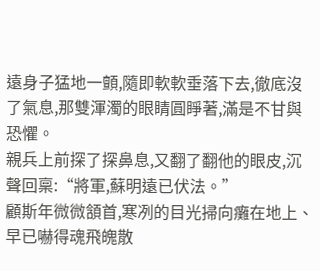遠身子猛地一顫,隨即軟軟垂落下去,徹底沒了氣息,那雙渾濁的眼睛圓睜著,滿是不甘與恐懼。
親兵上前探了探鼻息,又翻了翻他的眼皮,沉聲回稟:“將軍,蘇明遠已伏法。”
顧斯年微微頷首,寒冽的目光掃向癱在地上、早已嚇得魂飛魄散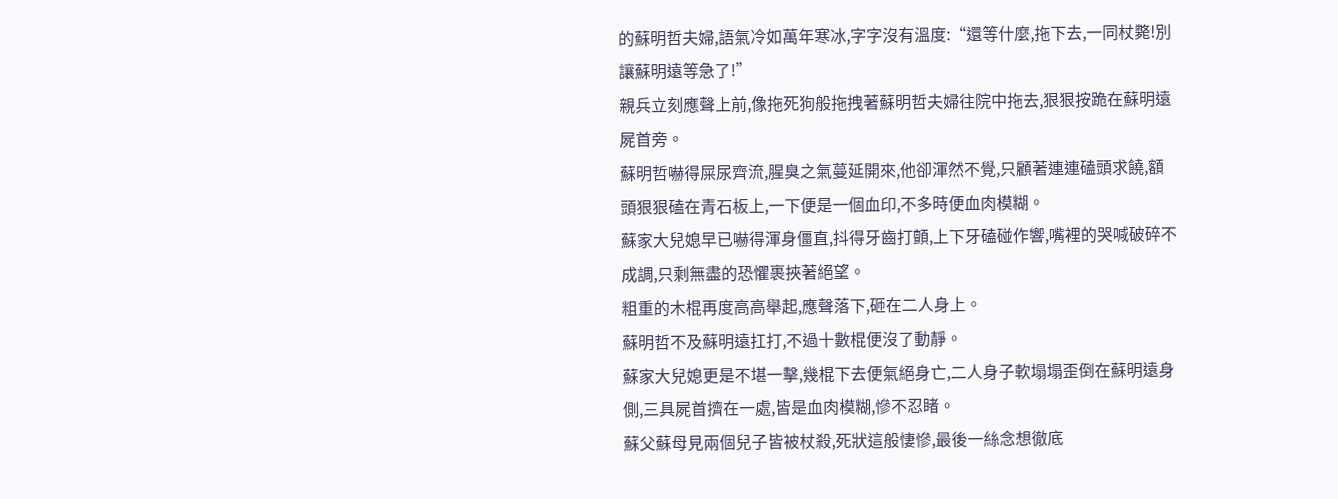的蘇明哲夫婦,語氣冷如萬年寒冰,字字沒有溫度:“還等什麼,拖下去,一同杖斃!別讓蘇明遠等急了!”
親兵立刻應聲上前,像拖死狗般拖拽著蘇明哲夫婦往院中拖去,狠狠按跪在蘇明遠屍首旁。
蘇明哲嚇得屎尿齊流,腥臭之氣蔓延開來,他卻渾然不覺,只顧著連連磕頭求饒,額頭狠狠磕在青石板上,一下便是一個血印,不多時便血肉模糊。
蘇家大兒媳早已嚇得渾身僵直,抖得牙齒打顫,上下牙磕碰作響,嘴裡的哭喊破碎不成調,只剩無盡的恐懼裹挾著絕望。
粗重的木棍再度高高舉起,應聲落下,砸在二人身上。
蘇明哲不及蘇明遠扛打,不過十數棍便沒了動靜。
蘇家大兒媳更是不堪一擊,幾棍下去便氣絕身亡,二人身子軟塌塌歪倒在蘇明遠身側,三具屍首擠在一處,皆是血肉模糊,慘不忍睹。
蘇父蘇母見兩個兒子皆被杖殺,死狀這般悽慘,最後一絲念想徹底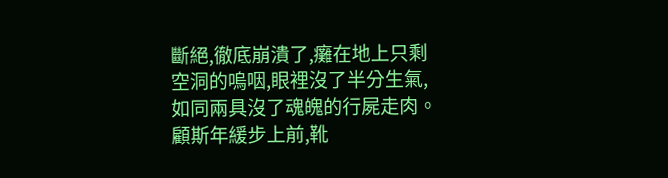斷絕,徹底崩潰了,癱在地上只剩空洞的嗚咽,眼裡沒了半分生氣,如同兩具沒了魂魄的行屍走肉。
顧斯年緩步上前,靴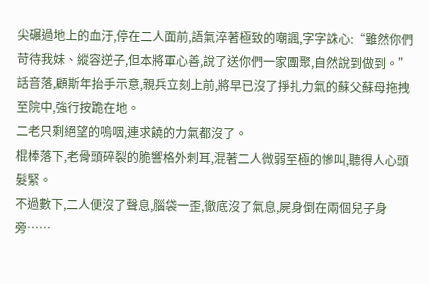尖碾過地上的血汙,停在二人面前,語氣淬著極致的嘲諷,字字誅心:“雖然你們苛待我妹、縱容逆子,但本將軍心善,說了送你們一家團聚,自然說到做到。”
話音落,顧斯年抬手示意,親兵立刻上前,將早已沒了掙扎力氣的蘇父蘇母拖拽至院中,強行按跪在地。
二老只剩絕望的嗚咽,連求饒的力氣都沒了。
棍棒落下,老骨頭碎裂的脆響格外刺耳,混著二人微弱至極的慘叫,聽得人心頭髮緊。
不過數下,二人便沒了聲息,腦袋一歪,徹底沒了氣息,屍身倒在兩個兒子身旁……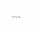...